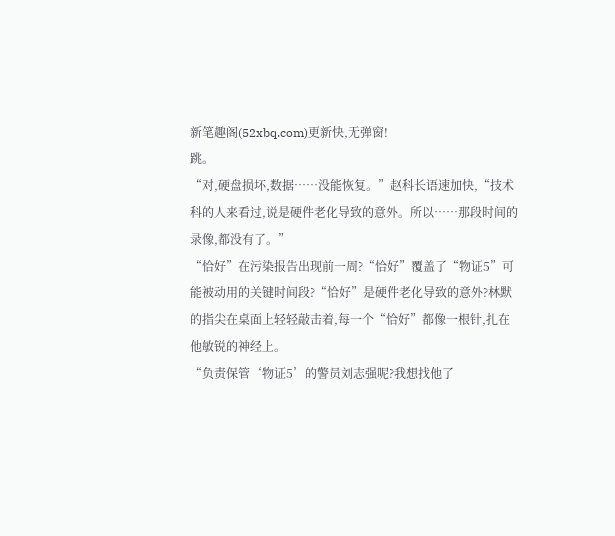新笔趣阁(52xbq.com)更新快,无弹窗!
跳。
“对,硬盘损坏,数据……没能恢复。”赵科长语速加快,“技术科的人来看过,说是硬件老化导致的意外。所以……那段时间的录像,都没有了。”
“恰好”在污染报告出现前一周?“恰好”覆盖了“物证5”可能被动用的关键时间段?“恰好”是硬件老化导致的意外?林默的指尖在桌面上轻轻敲击着,每一个“恰好”都像一根针,扎在他敏锐的神经上。
“负责保管‘物证5’的警员刘志强呢?我想找他了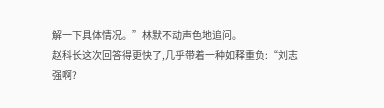解一下具体情况。”林默不动声色地追问。
赵科长这次回答得更快了,几乎带着一种如释重负:“刘志强啊?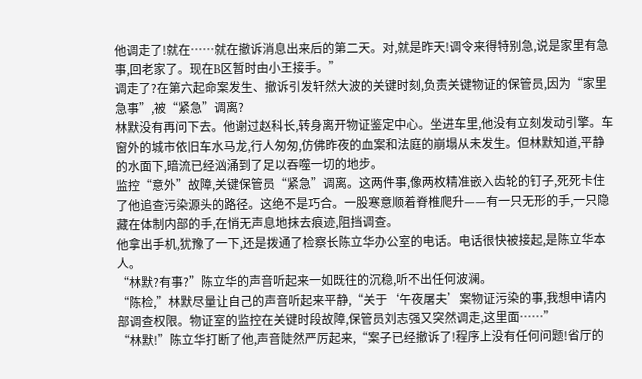他调走了!就在……就在撤诉消息出来后的第二天。对,就是昨天!调令来得特别急,说是家里有急事,回老家了。现在B区暂时由小王接手。”
调走了?在第六起命案发生、撤诉引发轩然大波的关键时刻,负责关键物证的保管员,因为“家里急事”,被“紧急”调离?
林默没有再问下去。他谢过赵科长,转身离开物证鉴定中心。坐进车里,他没有立刻发动引擎。车窗外的城市依旧车水马龙,行人匆匆,仿佛昨夜的血案和法庭的崩塌从未发生。但林默知道,平静的水面下,暗流已经汹涌到了足以吞噬一切的地步。
监控“意外”故障,关键保管员“紧急”调离。这两件事,像两枚精准嵌入齿轮的钉子,死死卡住了他追查污染源头的路径。这绝不是巧合。一股寒意顺着脊椎爬升——有一只无形的手,一只隐藏在体制内部的手,在悄无声息地抹去痕迹,阻挡调查。
他拿出手机,犹豫了一下,还是拨通了检察长陈立华办公室的电话。电话很快被接起,是陈立华本人。
“林默?有事?”陈立华的声音听起来一如既往的沉稳,听不出任何波澜。
“陈检,”林默尽量让自己的声音听起来平静,“关于‘午夜屠夫’案物证污染的事,我想申请内部调查权限。物证室的监控在关键时段故障,保管员刘志强又突然调走,这里面……”
“林默!”陈立华打断了他,声音陡然严厉起来,“案子已经撤诉了!程序上没有任何问题!省厅的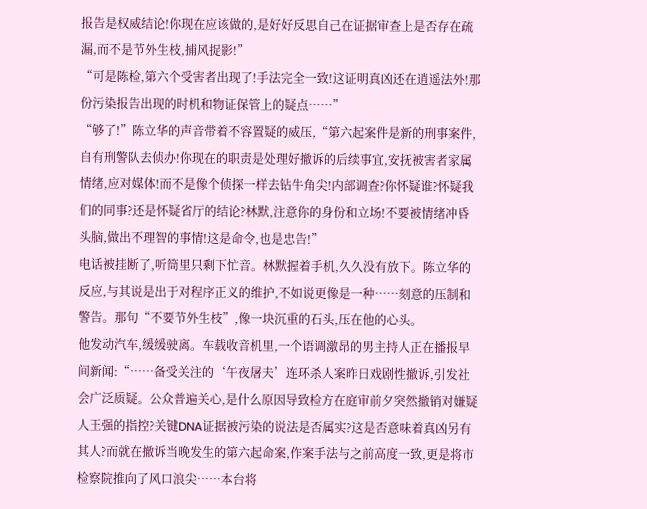报告是权威结论!你现在应该做的,是好好反思自己在证据审查上是否存在疏漏,而不是节外生枝,捕风捉影!”
“可是陈检,第六个受害者出现了!手法完全一致!这证明真凶还在逍遥法外!那份污染报告出现的时机和物证保管上的疑点……”
“够了!”陈立华的声音带着不容置疑的威压,“第六起案件是新的刑事案件,自有刑警队去侦办!你现在的职责是处理好撤诉的后续事宜,安抚被害者家属情绪,应对媒体!而不是像个侦探一样去钻牛角尖!内部调查?你怀疑谁?怀疑我们的同事?还是怀疑省厅的结论?林默,注意你的身份和立场!不要被情绪冲昏头脑,做出不理智的事情!这是命令,也是忠告!”
电话被挂断了,听筒里只剩下忙音。林默握着手机,久久没有放下。陈立华的反应,与其说是出于对程序正义的维护,不如说更像是一种……刻意的压制和警告。那句“不要节外生枝”,像一块沉重的石头,压在他的心头。
他发动汽车,缓缓驶离。车载收音机里,一个语调激昂的男主持人正在播报早间新闻:“……备受关注的‘午夜屠夫’连环杀人案昨日戏剧性撤诉,引发社会广泛质疑。公众普遍关心,是什么原因导致检方在庭审前夕突然撤销对嫌疑人王强的指控?关键DNA证据被污染的说法是否属实?这是否意味着真凶另有其人?而就在撤诉当晚发生的第六起命案,作案手法与之前高度一致,更是将市检察院推向了风口浪尖……本台将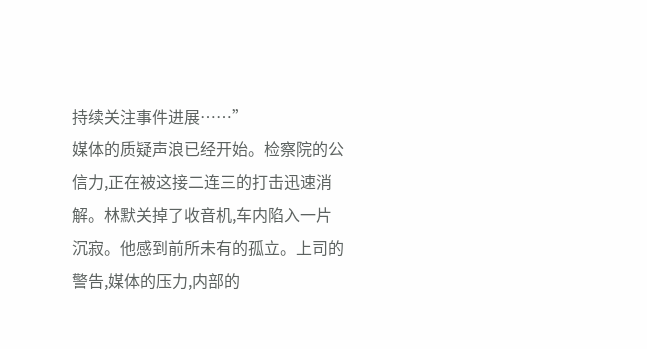持续关注事件进展……”
媒体的质疑声浪已经开始。检察院的公信力,正在被这接二连三的打击迅速消解。林默关掉了收音机,车内陷入一片沉寂。他感到前所未有的孤立。上司的警告,媒体的压力,内部的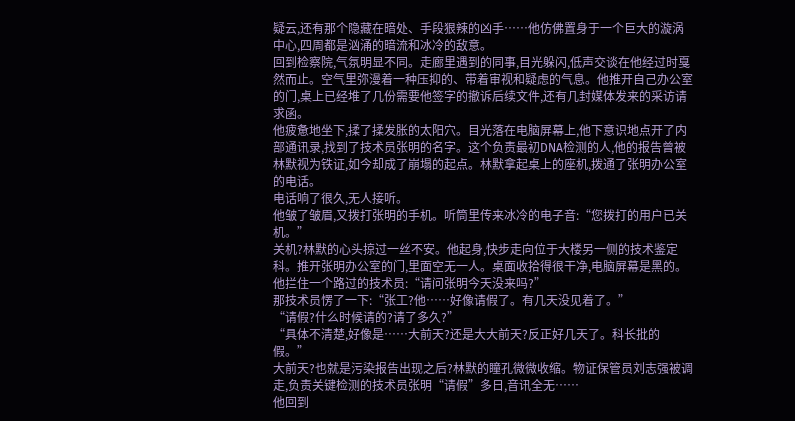疑云,还有那个隐藏在暗处、手段狠辣的凶手……他仿佛置身于一个巨大的漩涡中心,四周都是汹涌的暗流和冰冷的敌意。
回到检察院,气氛明显不同。走廊里遇到的同事,目光躲闪,低声交谈在他经过时戛然而止。空气里弥漫着一种压抑的、带着审视和疑虑的气息。他推开自己办公室的门,桌上已经堆了几份需要他签字的撤诉后续文件,还有几封媒体发来的采访请求函。
他疲惫地坐下,揉了揉发胀的太阳穴。目光落在电脑屏幕上,他下意识地点开了内部通讯录,找到了技术员张明的名字。这个负责最初DNA检测的人,他的报告曾被林默视为铁证,如今却成了崩塌的起点。林默拿起桌上的座机,拨通了张明办公室的电话。
电话响了很久,无人接听。
他皱了皱眉,又拨打张明的手机。听筒里传来冰冷的电子音:“您拨打的用户已关机。”
关机?林默的心头掠过一丝不安。他起身,快步走向位于大楼另一侧的技术鉴定科。推开张明办公室的门,里面空无一人。桌面收拾得很干净,电脑屏幕是黑的。他拦住一个路过的技术员:“请问张明今天没来吗?”
那技术员愣了一下:“张工?他……好像请假了。有几天没见着了。”
“请假?什么时候请的?请了多久?”
“具体不清楚,好像是……大前天?还是大大前天?反正好几天了。科长批的假。”
大前天?也就是污染报告出现之后?林默的瞳孔微微收缩。物证保管员刘志强被调走,负责关键检测的技术员张明“请假”多日,音讯全无……
他回到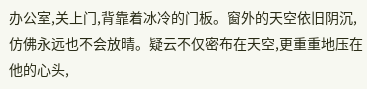办公室,关上门,背靠着冰冷的门板。窗外的天空依旧阴沉,仿佛永远也不会放晴。疑云不仅密布在天空,更重重地压在他的心头,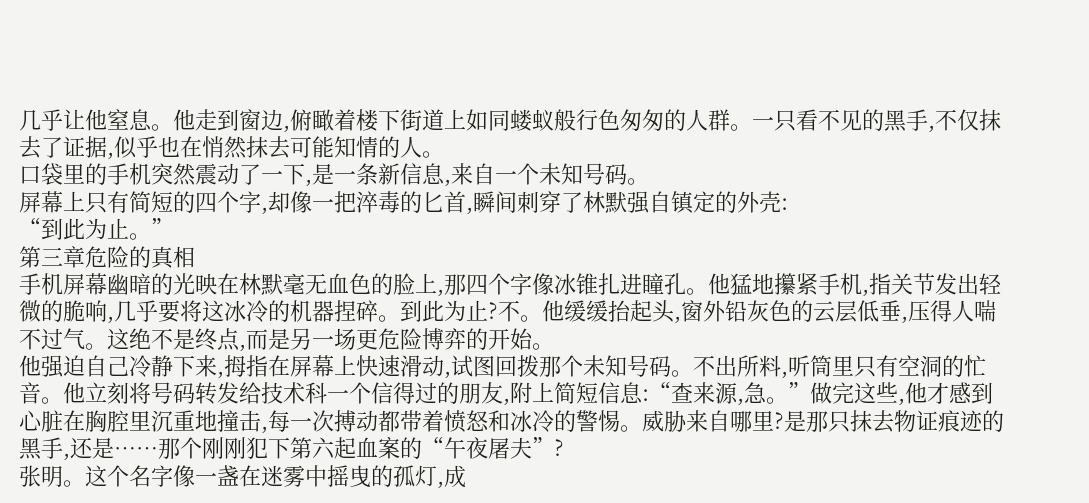几乎让他窒息。他走到窗边,俯瞰着楼下街道上如同蝼蚁般行色匆匆的人群。一只看不见的黑手,不仅抹去了证据,似乎也在悄然抹去可能知情的人。
口袋里的手机突然震动了一下,是一条新信息,来自一个未知号码。
屏幕上只有简短的四个字,却像一把淬毒的匕首,瞬间刺穿了林默强自镇定的外壳:
“到此为止。”
第三章危险的真相
手机屏幕幽暗的光映在林默毫无血色的脸上,那四个字像冰锥扎进瞳孔。他猛地攥紧手机,指关节发出轻微的脆响,几乎要将这冰冷的机器捏碎。到此为止?不。他缓缓抬起头,窗外铅灰色的云层低垂,压得人喘不过气。这绝不是终点,而是另一场更危险博弈的开始。
他强迫自己冷静下来,拇指在屏幕上快速滑动,试图回拨那个未知号码。不出所料,听筒里只有空洞的忙音。他立刻将号码转发给技术科一个信得过的朋友,附上简短信息:“查来源,急。”做完这些,他才感到心脏在胸腔里沉重地撞击,每一次搏动都带着愤怒和冰冷的警惕。威胁来自哪里?是那只抹去物证痕迹的黑手,还是……那个刚刚犯下第六起血案的“午夜屠夫”?
张明。这个名字像一盏在迷雾中摇曳的孤灯,成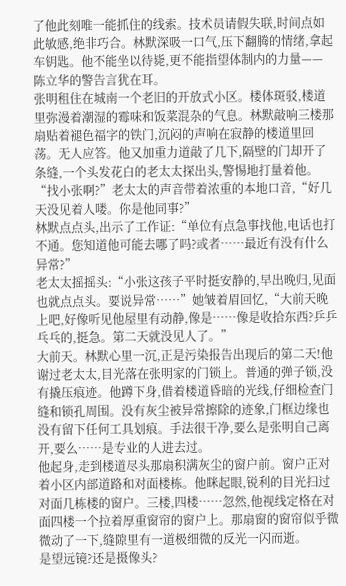了他此刻唯一能抓住的线索。技术员请假失联,时间点如此敏感,绝非巧合。林默深吸一口气,压下翻腾的情绪,拿起车钥匙。他不能坐以待毙,更不能指望体制内的力量——陈立华的警告言犹在耳。
张明租住在城南一个老旧的开放式小区。楼体斑驳,楼道里弥漫着潮湿的霉味和饭菜混杂的气息。林默敲响三楼那扇贴着褪色福字的铁门,沉闷的声响在寂静的楼道里回荡。无人应答。他又加重力道敲了几下,隔壁的门却开了条缝,一个头发花白的老太太探出头,警惕地打量着他。
“找小张啊?”老太太的声音带着浓重的本地口音,“好几天没见着人喽。你是他同事?”
林默点点头,出示了工作证:“单位有点急事找他,电话也打不通。您知道他可能去哪了吗?或者……最近有没有什么异常?”
老太太摇摇头:“小张这孩子平时挺安静的,早出晚归,见面也就点点头。要说异常……”她皱着眉回忆,“大前天晚上吧,好像听见他屋里有动静,像是……像是收拾东西?乒乒乓乓的,挺急。第二天就没见人了。”
大前天。林默心里一沉,正是污染报告出现后的第二天!他谢过老太太,目光落在张明家的门锁上。普通的弹子锁,没有撬压痕迹。他蹲下身,借着楼道昏暗的光线,仔细检查门缝和锁孔周围。没有灰尘被异常擦除的迹象,门框边缘也没有留下任何工具划痕。手法很干净,要么是张明自己离开,要么……是专业的人进去过。
他起身,走到楼道尽头那扇积满灰尘的窗户前。窗户正对着小区内部道路和对面楼栋。他眯起眼,锐利的目光扫过对面几栋楼的窗户。三楼,四楼……忽然,他视线定格在对面四楼一个拉着厚重窗帘的窗户上。那扇窗的窗帘似乎微微动了一下,缝隙里有一道极细微的反光一闪而逝。
是望远镜?还是摄像头?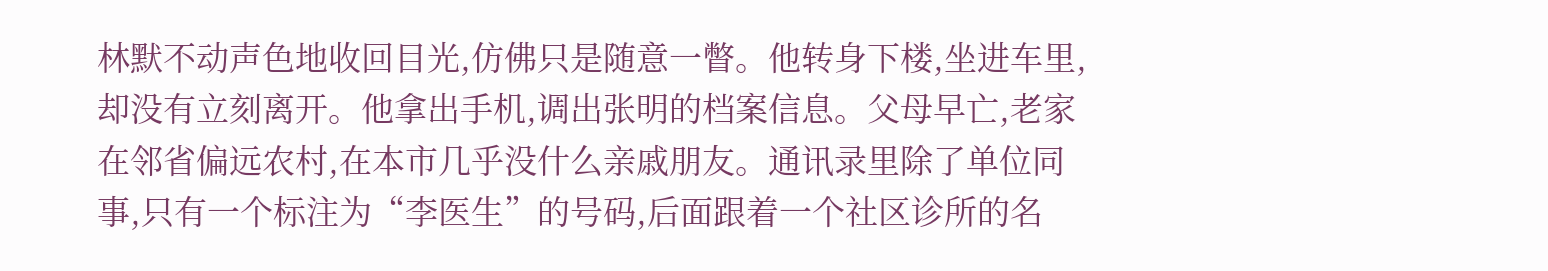林默不动声色地收回目光,仿佛只是随意一瞥。他转身下楼,坐进车里,却没有立刻离开。他拿出手机,调出张明的档案信息。父母早亡,老家在邻省偏远农村,在本市几乎没什么亲戚朋友。通讯录里除了单位同事,只有一个标注为“李医生”的号码,后面跟着一个社区诊所的名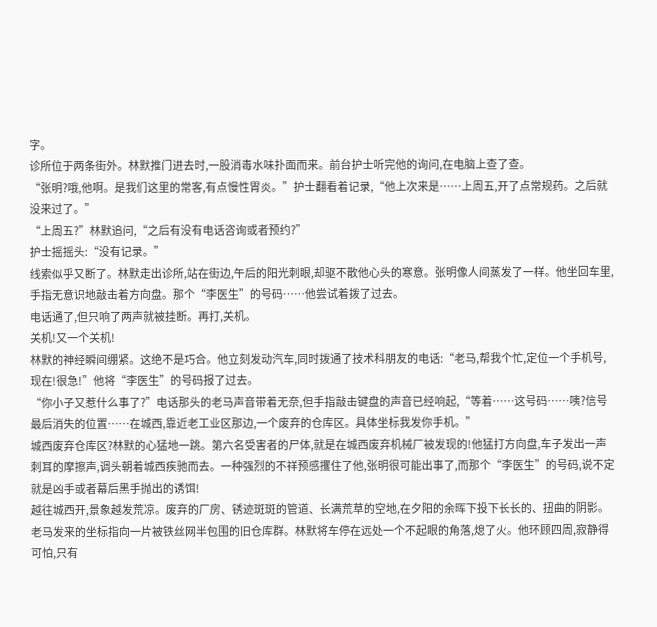字。
诊所位于两条街外。林默推门进去时,一股消毒水味扑面而来。前台护士听完他的询问,在电脑上查了查。
“张明?哦,他啊。是我们这里的常客,有点慢性胃炎。”护士翻看着记录,“他上次来是……上周五,开了点常规药。之后就没来过了。”
“上周五?”林默追问,“之后有没有电话咨询或者预约?”
护士摇摇头:“没有记录。”
线索似乎又断了。林默走出诊所,站在街边,午后的阳光刺眼,却驱不散他心头的寒意。张明像人间蒸发了一样。他坐回车里,手指无意识地敲击着方向盘。那个“李医生”的号码……他尝试着拨了过去。
电话通了,但只响了两声就被挂断。再打,关机。
关机!又一个关机!
林默的神经瞬间绷紧。这绝不是巧合。他立刻发动汽车,同时拨通了技术科朋友的电话:“老马,帮我个忙,定位一个手机号,现在!很急!”他将“李医生”的号码报了过去。
“你小子又惹什么事了?”电话那头的老马声音带着无奈,但手指敲击键盘的声音已经响起,“等着……这号码……咦?信号最后消失的位置……在城西,靠近老工业区那边,一个废弃的仓库区。具体坐标我发你手机。”
城西废弃仓库区?林默的心猛地一跳。第六名受害者的尸体,就是在城西废弃机械厂被发现的!他猛打方向盘,车子发出一声刺耳的摩擦声,调头朝着城西疾驰而去。一种强烈的不祥预感攫住了他,张明很可能出事了,而那个“李医生”的号码,说不定就是凶手或者幕后黑手抛出的诱饵!
越往城西开,景象越发荒凉。废弃的厂房、锈迹斑斑的管道、长满荒草的空地,在夕阳的余晖下投下长长的、扭曲的阴影。老马发来的坐标指向一片被铁丝网半包围的旧仓库群。林默将车停在远处一个不起眼的角落,熄了火。他环顾四周,寂静得可怕,只有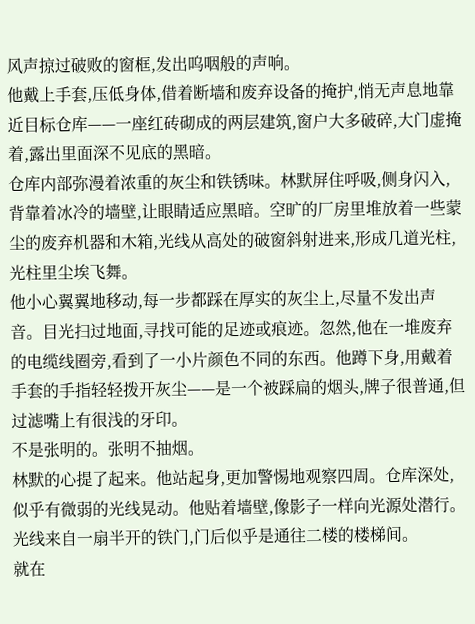风声掠过破败的窗框,发出呜咽般的声响。
他戴上手套,压低身体,借着断墙和废弃设备的掩护,悄无声息地靠近目标仓库——一座红砖砌成的两层建筑,窗户大多破碎,大门虚掩着,露出里面深不见底的黑暗。
仓库内部弥漫着浓重的灰尘和铁锈味。林默屏住呼吸,侧身闪入,背靠着冰冷的墙壁,让眼睛适应黑暗。空旷的厂房里堆放着一些蒙尘的废弃机器和木箱,光线从高处的破窗斜射进来,形成几道光柱,光柱里尘埃飞舞。
他小心翼翼地移动,每一步都踩在厚实的灰尘上,尽量不发出声音。目光扫过地面,寻找可能的足迹或痕迹。忽然,他在一堆废弃的电缆线圈旁,看到了一小片颜色不同的东西。他蹲下身,用戴着手套的手指轻轻拨开灰尘——是一个被踩扁的烟头,牌子很普通,但过滤嘴上有很浅的牙印。
不是张明的。张明不抽烟。
林默的心提了起来。他站起身,更加警惕地观察四周。仓库深处,似乎有微弱的光线晃动。他贴着墙壁,像影子一样向光源处潜行。光线来自一扇半开的铁门,门后似乎是通往二楼的楼梯间。
就在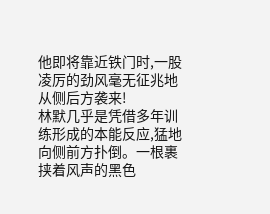他即将靠近铁门时,一股凌厉的劲风毫无征兆地从侧后方袭来!
林默几乎是凭借多年训练形成的本能反应,猛地向侧前方扑倒。一根裹挟着风声的黑色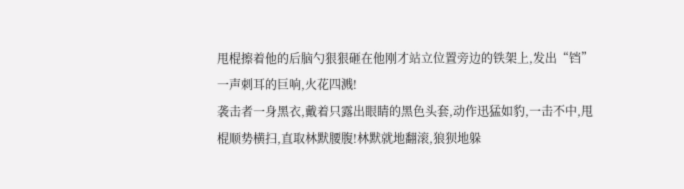甩棍擦着他的后脑勺狠狠砸在他刚才站立位置旁边的铁架上,发出“铛”一声刺耳的巨响,火花四溅!
袭击者一身黑衣,戴着只露出眼睛的黑色头套,动作迅猛如豹,一击不中,甩棍顺势横扫,直取林默腰腹!林默就地翻滚,狼狈地躲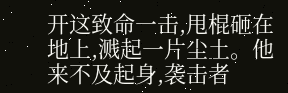开这致命一击,甩棍砸在地上,溅起一片尘土。他来不及起身,袭击者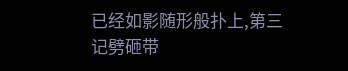已经如影随形般扑上,第三记劈砸带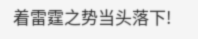着雷霆之势当头落下!